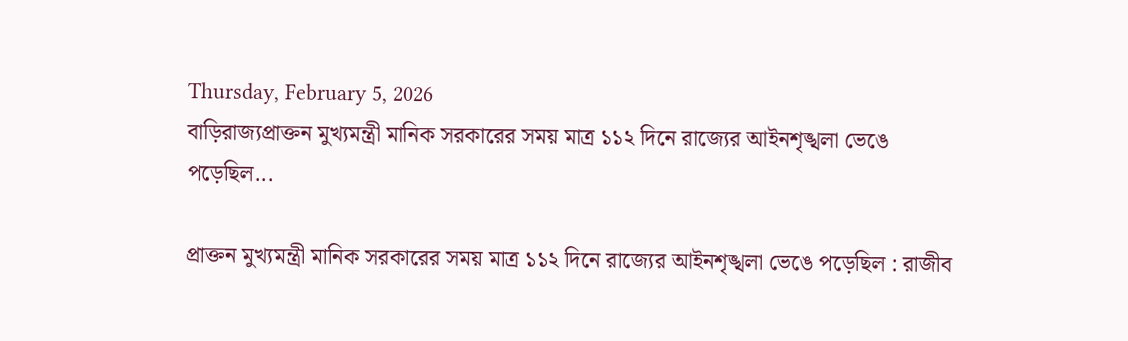Thursday, February 5, 2026
বাড়িরাজ্যপ্রাক্তন মুখ্যমন্ত্রী মানিক সরকারের সময় মাত্র ১১২ দিনে রাজ্যের আইনশৃঙ্খলা ভেঙে পড়েছিল...

প্রাক্তন মুখ্যমন্ত্রী মানিক সরকারের সময় মাত্র ১১২ দিনে রাজ্যের আইনশৃঙ্খলা ভেঙে পড়েছিল : রাজীব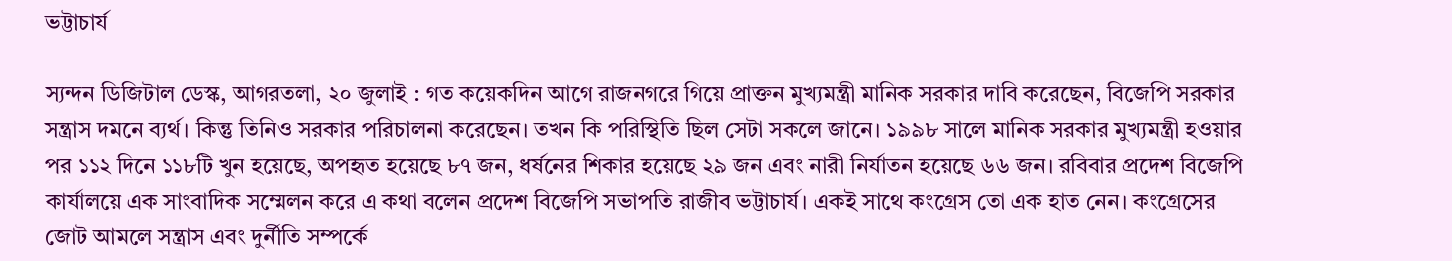ভট্টাচার্য

স্যন্দন ডিজিটাল ডেস্ক, আগরতলা, ২০ জুলাই : গত কয়েকদিন আগে রাজনগরে গিয়ে প্রাক্তন মুখ্যমন্ত্রী মানিক সরকার দাবি করেছেন, বিজেপি সরকার সন্ত্রাস দমনে ব্যর্থ। কিন্তু তিনিও সরকার পরিচালনা করেছেন। তখন কি পরিস্থিতি ছিল সেটা সকলে জানে। ১৯৯৮ সালে মানিক সরকার মুখ্যমন্ত্রী হওয়ার পর ১১২ দিনে ১১৮টি খুন হয়েছে, অপহৃত হয়েছে ৮৭ জন, ধর্ষনের শিকার হয়েছে ২৯ জন এবং নারী নির্যাতন হয়েছে ৬৬ জন। রবিবার প্রদেশ বিজেপি কার্যালয়ে এক সাংবাদিক সম্মেলন করে এ কথা বলেন প্রদেশ বিজেপি সভাপতি রাজীব ভট্টাচার্য। একই সাথে কংগ্রেস তো এক হাত নেন। কংগ্রেসের জোট আমলে সন্ত্রাস এবং দুর্নীতি সম্পর্কে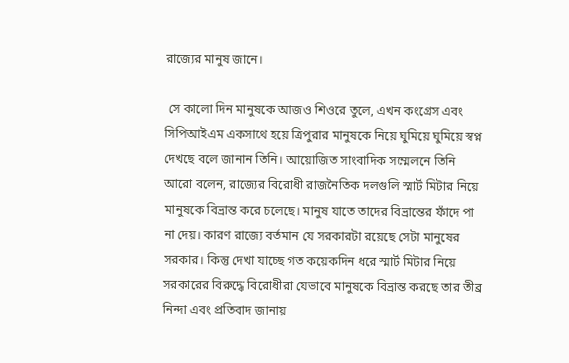রাজ্যের মানুষ জানে।

 সে কালো দিন মানুষকে আজও শিওরে তুলে, এখন কংগ্রেস এবং সিপিআইএম একসাথে হয়ে ত্রিপুরার মানুষকে নিয়ে ঘুমিয়ে ঘুমিয়ে স্বপ্ন দেখছে বলে জানান তিনি। আয়োজিত সাংবাদিক সম্মেলনে তিনি আরো বলেন, রাজ্যের বিরোধী রাজনৈতিক দলগুলি স্মার্ট মিটার নিয়ে মানুষকে বিভ্রান্ত করে চলেছে। মানুষ যাতে তাদের বিভ্রান্তের ফাঁদে পা না দেয়। কারণ রাজ্যে বর্তমান যে সরকারটা রয়েছে সেটা মানুষের সরকার। কিন্তু দেখা যাচ্ছে গত কয়েকদিন ধরে স্মার্ট মিটার নিয়ে সরকারের বিরুদ্ধে বিরোধীরা যেভাবে মানুষকে বিভ্রান্ত করছে তার তীব্র নিন্দা এবং প্রতিবাদ জানায়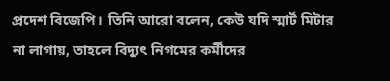প্রদেশ বিজেপি। তিনি আরো বলেন, কেউ যদি স্মার্ট মিটার না লাগায়, তাহলে বিদ্যুৎ নিগমের কর্মীদের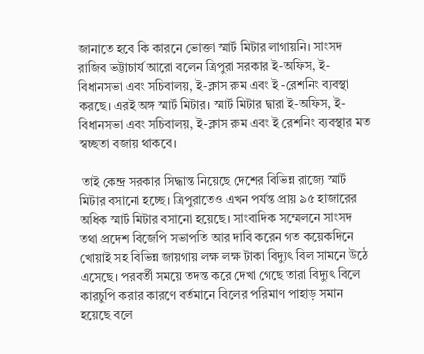জানাতে হবে কি কারনে ভোক্তা স্মার্ট মিটার লাগায়নি। সাংসদ রাজিব ভট্টাচার্য আরো বলেন ত্রিপুরা সরকার ই-অফিস, ই-বিধানসভা এবং সচিবালয়, ই-ক্লাস রুম এবং ই -রেশনিং ব্যবস্থা করছে। এরই অঙ্গ স্মার্ট মিটার। স্মার্ট মিটার দ্বারা ই-অফিস, ই-বিধানসভা এবং সচিবালয়, ই-ক্লাস রুম এবং ই রেশনিং ব্যবস্থার মত স্বচ্ছতা বজায় থাকবে।

 তাই কেন্দ্র সরকার সিদ্ধান্ত নিয়েছে দেশের বিভিন্ন রাজ্যে স্মার্ট মিটার বসানো হচ্ছে। ত্রিপুরাতেও এখন পর্যন্ত প্রায় ৯৫ হাজারের অধিক স্মার্ট মিটার বসানো হয়েছে। সাংবাদিক সম্মেলনে সাংসদ তথা প্রদেশ বিজেপি সভাপতি আর দাবি করেন গত কয়েকদিনে খোয়াই সহ বিভিন্ন জায়গায় লক্ষ লক্ষ টাকা বিদ্যুৎ বিল সামনে উঠে এসেছে। পরবর্তী সময়ে তদন্ত করে দেখা গেছে তারা বিদ্যুৎ বিলে কারচুপি করার কারণে বর্তমানে বিলের পরিমাণ পাহাড় সমান হয়েছে বলে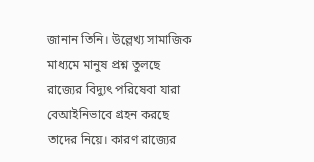জানান তিনি। উল্লেখ্য সামাজিক মাধ্যমে মানুষ প্রশ্ন তুলছে রাজ্যের বিদ্যুৎ পরিষেবা যারা বেআইনিভাবে গ্রহন করছে তাদের নিয়ে। কারণ রাজ্যের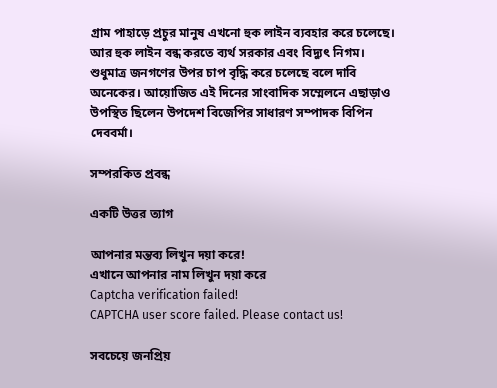গ্রাম পাহাড়ে প্রচুর মানুষ এখনো হুক লাইন ব্যবহার করে চলেছে। আর হুক লাইন বন্ধ করতে ব্যর্থ সরকার এবং বিদ্যুৎ নিগম। শুধুমাত্র জনগণের উপর চাপ বৃদ্ধি করে চলেছে বলে দাবি অনেকের। আয়োজিত এই দিনের সাংবাদিক সম্মেলনে এছাড়াও উপস্থিত ছিলেন উপদেশ বিজেপির সাধারণ সম্পাদক বিপিন দেববর্মা।

সম্পরকিত প্রবন্ধ

একটি উত্তর ত্যাগ

আপনার মন্তব্য লিখুন দয়া করে!
এখানে আপনার নাম লিখুন দয়া করে
Captcha verification failed!
CAPTCHA user score failed. Please contact us!

সবচেয়ে জনপ্রিয়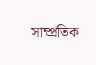সাম্প্রতিক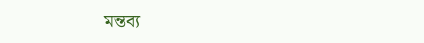মন্তব্য